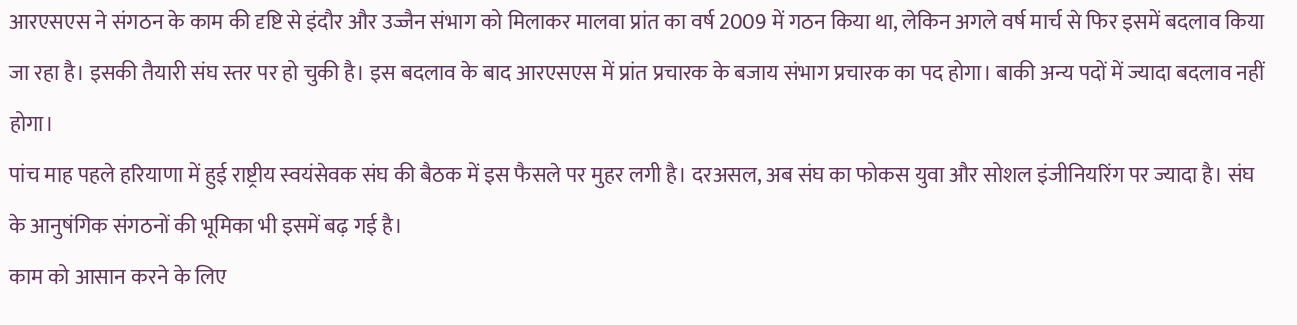आरएसएस ने संगठन के काम की दृष्टि से इंदौर और उज्जैन संभाग को मिलाकर मालवा प्रांत का वर्ष 2009 में गठन किया था, लेकिन अगले वर्ष मार्च से फिर इसमें बदलाव किया जा रहा है। इसकी तैयारी संघ स्तर पर हो चुकी है। इस बदलाव के बाद आरएसएस में प्रांत प्रचारक के बजाय संभाग प्रचारक का पद होगा। बाकी अन्य पदों में ज्यादा बदलाव नहीं होगा।
पांच माह पहले हरियाणा में हुई राष्ट्रीय स्वयंसेवक संघ की बैठक में इस फैसले पर मुहर लगी है। दरअसल, अब संघ का फोकस युवा और सोशल इंजीनियरिंग पर ज्यादा है। संघ के आनुषंगिक संगठनों की भूमिका भी इसमें बढ़ गई है।
काम को आसान करने के लिए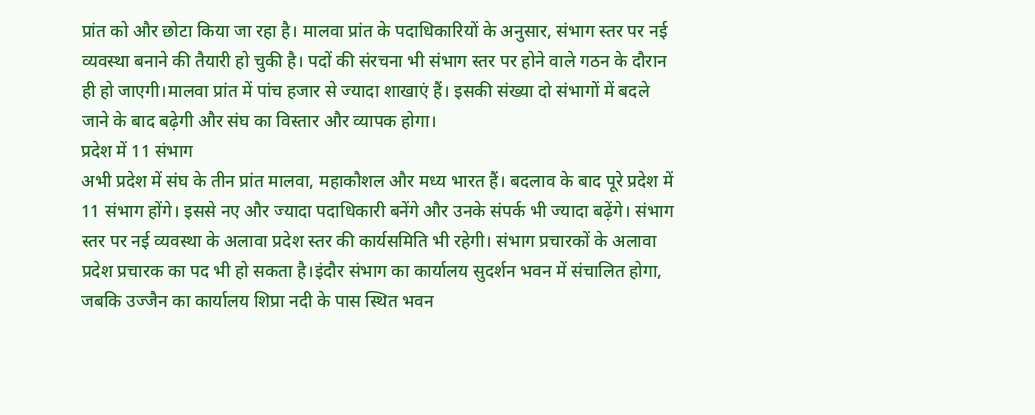प्रांत को और छोटा किया जा रहा है। मालवा प्रांत के पदाधिकारियों के अनुसार, संभाग स्तर पर नई व्यवस्था बनाने की तैयारी हो चुकी है। पदों की संरचना भी संभाग स्तर पर होने वाले गठन के दौरान ही हो जाएगी।मालवा प्रांत में पांच हजार से ज्यादा शाखाएं हैं। इसकी संख्या दो संभागों में बदले जाने के बाद बढ़ेगी और संघ का विस्तार और व्यापक होगा।
प्रदेश में 11 संभाग
अभी प्रदेश में संघ के तीन प्रांत मालवा, महाकौशल और मध्य भारत हैं। बदलाव के बाद पूरे प्रदेश में 11 संभाग होंगे। इससे नए और ज्यादा पदाधिकारी बनेंगे और उनके संपर्क भी ज्यादा बढ़ेंगे। संभाग स्तर पर नई व्यवस्था के अलावा प्रदेश स्तर की कार्यसमिति भी रहेगी। संभाग प्रचारकों के अलावा प्रदेश प्रचारक का पद भी हो सकता है।इंदौर संभाग का कार्यालय सुदर्शन भवन में संचालित होगा, जबकि उज्जैन का कार्यालय शिप्रा नदी के पास स्थित भवन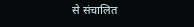से संचालित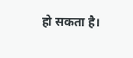हो सकता है।